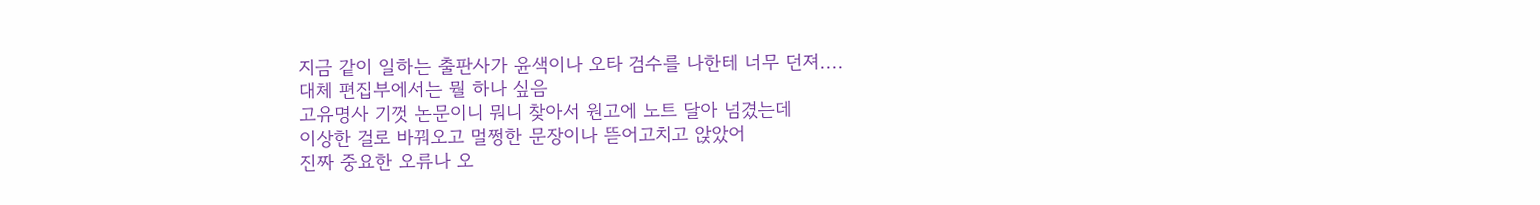지금 같이 일하는 출판사가 윤색이나 오타 검수를 나한테 너무 던져....
대체 편집부에서는 뭘 하나 싶음
고유명사 기껏 논문이니 뭐니 찾아서 원고에 노트 달아 넘겼는데
이상한 걸로 바꿔오고 멀쩡한 문장이나 뜯어고치고 앉았어
진짜 중요한 오류나 오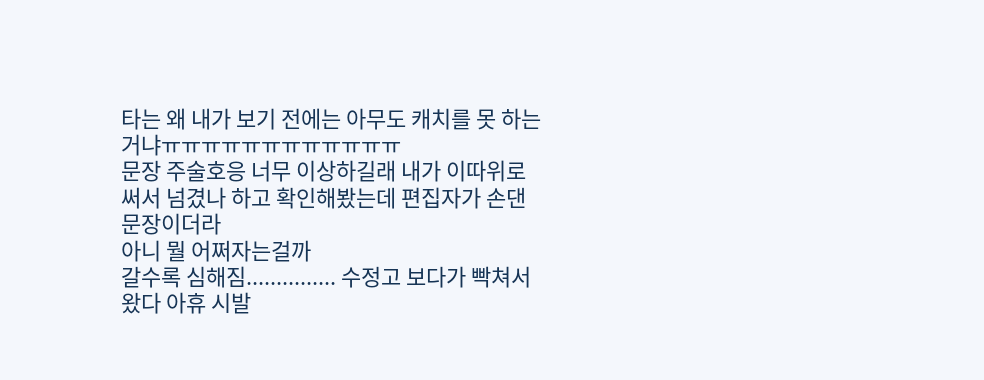타는 왜 내가 보기 전에는 아무도 캐치를 못 하는 거냐ㅠㅠㅠㅠㅠㅠㅠㅠㅠㅠㅠㅠ
문장 주술호응 너무 이상하길래 내가 이따위로 써서 넘겼나 하고 확인해봤는데 편집자가 손댄 문장이더라
아니 뭘 어쩌자는걸까
갈수록 심해짐............... 수정고 보다가 빡쳐서 왔다 아휴 시발